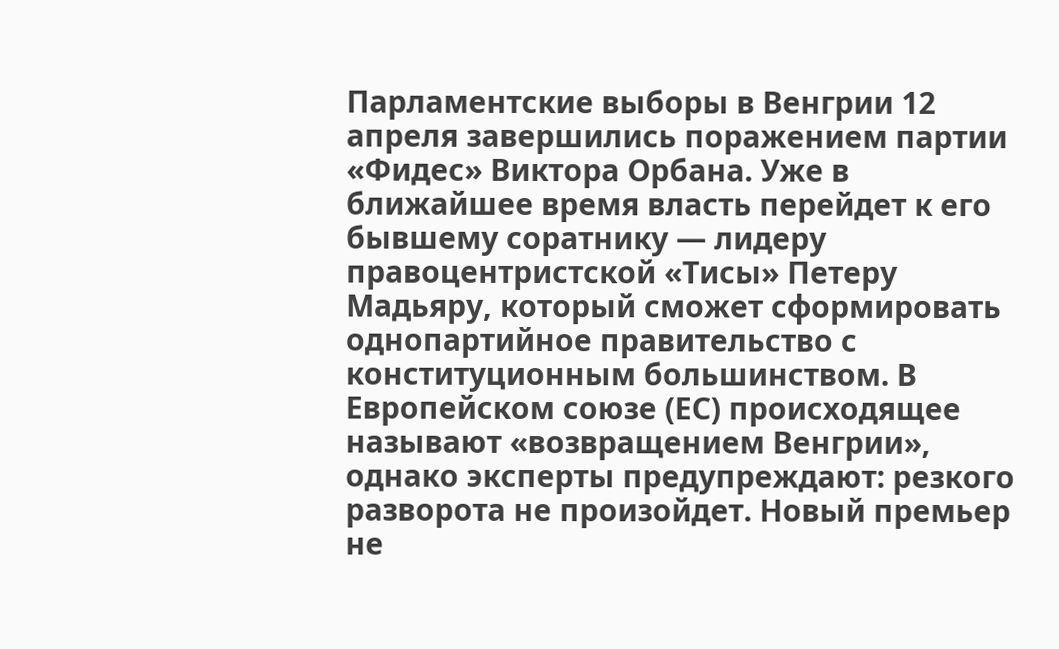Парламентские выборы в Венгрии 12 апреля завершились поражением партии «Фидес» Виктора Орбана. Уже в ближайшее время власть перейдет к его бывшему соратнику — лидеру правоцентристской «Тисы» Петеру Мадьяру, который сможет сформировать однопартийное правительство с конституционным большинством. В Европейском союзе (ЕС) происходящее называют «возвращением Венгрии», однако эксперты предупреждают: резкого разворота не произойдет. Новый премьер не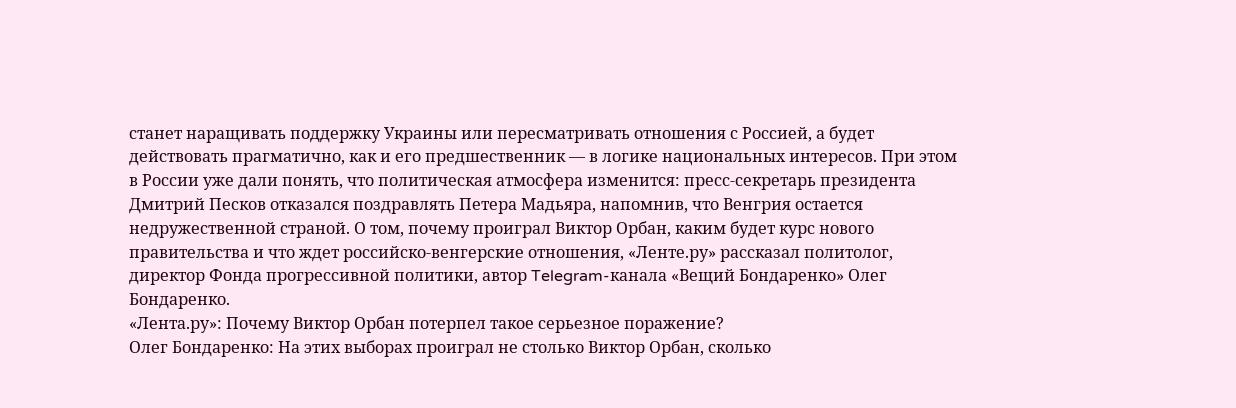станет наращивать поддержку Украины или пересматривать отношения с Россией, а будет действовать прагматично, как и его предшественник — в логике национальных интересов. При этом в России уже дали понять, что политическая атмосфера изменится: пресс-секретарь президента Дмитрий Песков отказался поздравлять Петера Мадьяра, напомнив, что Венгрия остается недружественной страной. О том, почему проиграл Виктор Орбан, каким будет курс нового правительства и что ждет российско-венгерские отношения, «Ленте.ру» рассказал политолог, директор Фонда прогрессивной политики, автор Telegram-канала «Вещий Бондаренко» Олег Бондаренко.
«Лента.ру»: Почему Виктор Орбан потерпел такое серьезное поражение?
Олег Бондаренко: На этих выборах проиграл не столько Виктор Орбан, сколько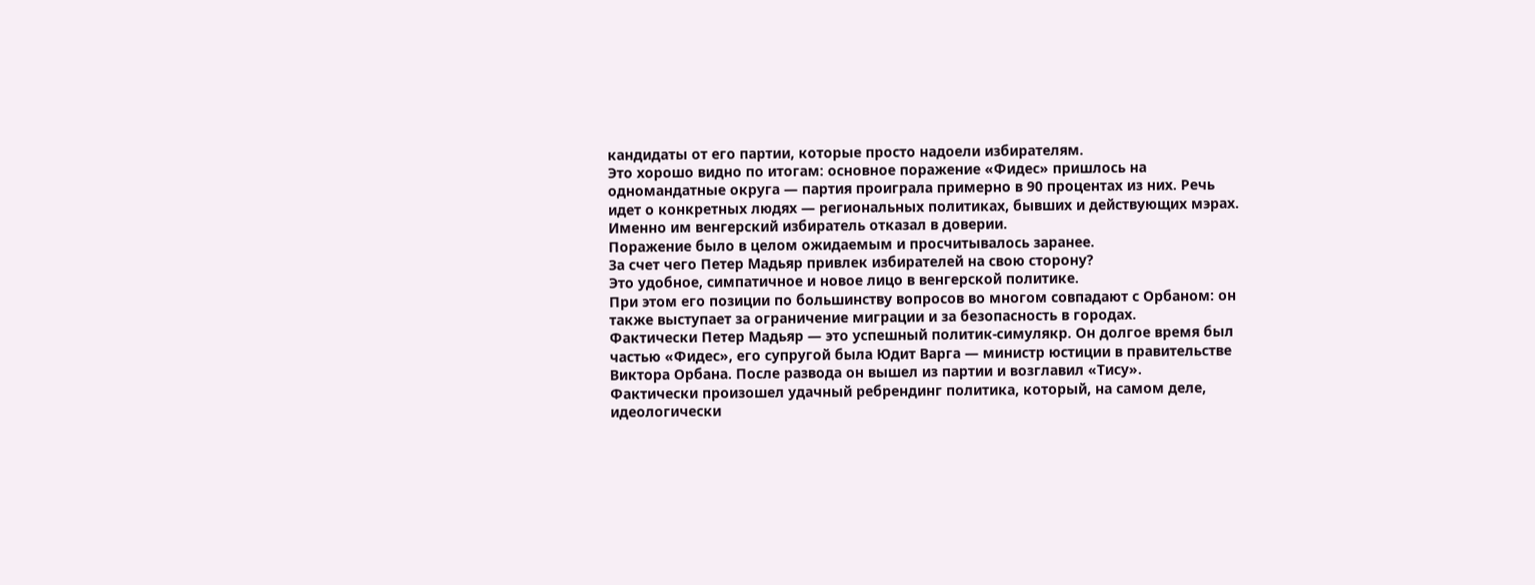кандидаты от его партии, которые просто надоели избирателям.
Это хорошо видно по итогам: основное поражение «Фидес» пришлось на одномандатные округа — партия проиграла примерно в 90 процентах из них. Речь идет о конкретных людях — региональных политиках, бывших и действующих мэрах. Именно им венгерский избиратель отказал в доверии.
Поражение было в целом ожидаемым и просчитывалось заранее.
За счет чего Петер Мадьяр привлек избирателей на свою сторону?
Это удобное, симпатичное и новое лицо в венгерской политике.
При этом его позиции по большинству вопросов во многом совпадают с Орбаном: он также выступает за ограничение миграции и за безопасность в городах.
Фактически Петер Мадьяр — это успешный политик-симулякр. Он долгое время был частью «Фидес», его супругой была Юдит Варга — министр юстиции в правительстве Виктора Орбана. После развода он вышел из партии и возглавил «Тису».
Фактически произошел удачный ребрендинг политика, который, на самом деле, идеологически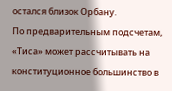остался близок Орбану.
По предварительным подсчетам, «Тиса» может рассчитывать на конституционное большинство в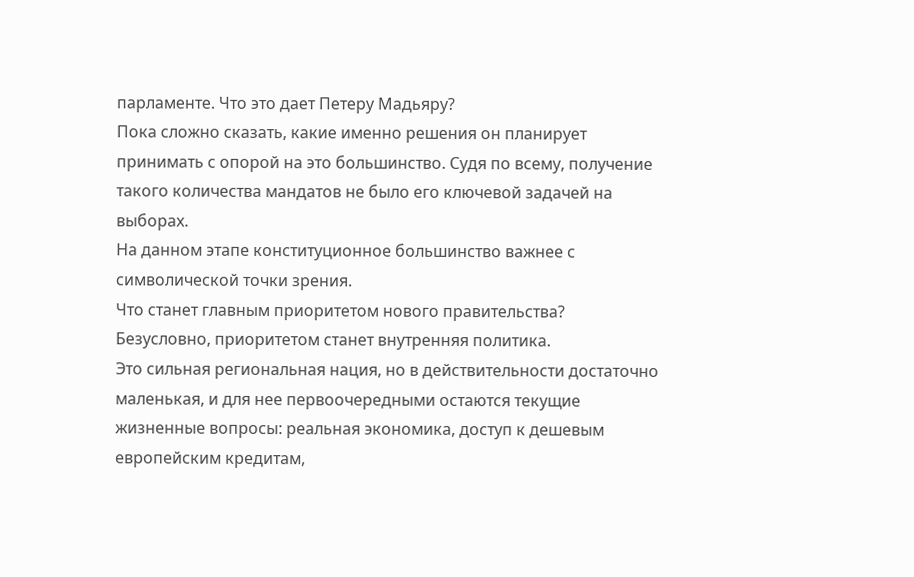парламенте. Что это дает Петеру Мадьяру?
Пока сложно сказать, какие именно решения он планирует принимать с опорой на это большинство. Судя по всему, получение такого количества мандатов не было его ключевой задачей на выборах.
На данном этапе конституционное большинство важнее с символической точки зрения.
Что станет главным приоритетом нового правительства?
Безусловно, приоритетом станет внутренняя политика.
Это сильная региональная нация, но в действительности достаточно маленькая, и для нее первоочередными остаются текущие жизненные вопросы: реальная экономика, доступ к дешевым европейским кредитам,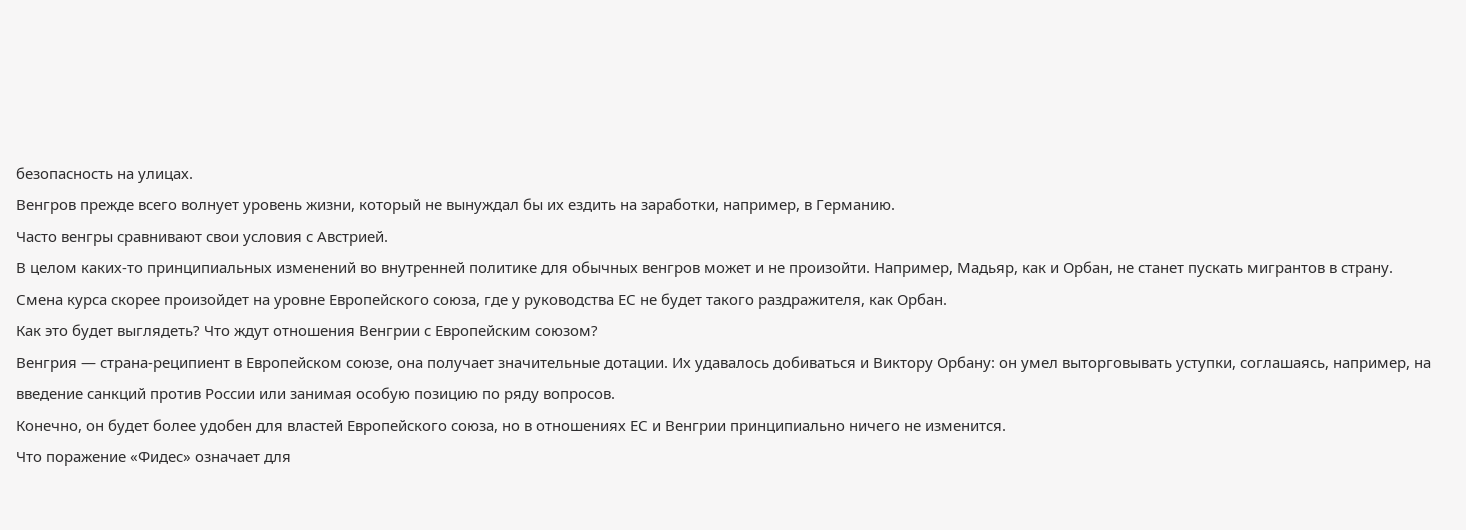безопасность на улицах.
Венгров прежде всего волнует уровень жизни, который не вынуждал бы их ездить на заработки, например, в Германию.
Часто венгры сравнивают свои условия с Австрией.
В целом каких-то принципиальных изменений во внутренней политике для обычных венгров может и не произойти. Например, Мадьяр, как и Орбан, не станет пускать мигрантов в страну.
Смена курса скорее произойдет на уровне Европейского союза, где у руководства ЕС не будет такого раздражителя, как Орбан.
Как это будет выглядеть? Что ждут отношения Венгрии с Европейским союзом?
Венгрия — страна-реципиент в Европейском союзе, она получает значительные дотации. Их удавалось добиваться и Виктору Орбану: он умел выторговывать уступки, соглашаясь, например, на введение санкций против России или занимая особую позицию по ряду вопросов.
Конечно, он будет более удобен для властей Европейского союза, но в отношениях ЕС и Венгрии принципиально ничего не изменится.
Что поражение «Фидес» означает для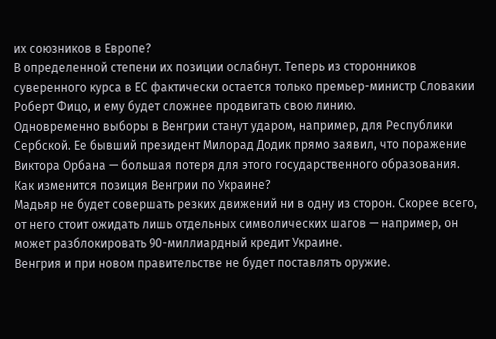их союзников в Европе?
В определенной степени их позиции ослабнут. Теперь из сторонников суверенного курса в ЕС фактически остается только премьер-министр Словакии Роберт Фицо, и ему будет сложнее продвигать свою линию.
Одновременно выборы в Венгрии станут ударом, например, для Республики Сербской. Ее бывший президент Милорад Додик прямо заявил, что поражение Виктора Орбана — большая потеря для этого государственного образования.
Как изменится позиция Венгрии по Украине?
Мадьяр не будет совершать резких движений ни в одну из сторон. Скорее всего, от него стоит ожидать лишь отдельных символических шагов — например, он может разблокировать 90-миллиардный кредит Украине.
Венгрия и при новом правительстве не будет поставлять оружие.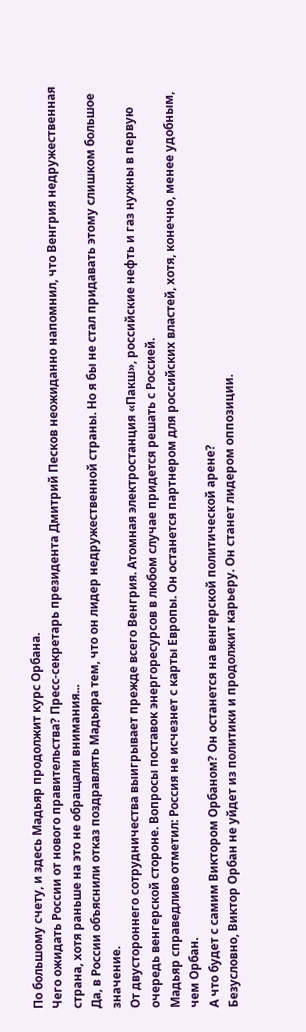По большому счету, и здесь Мадьяр продолжит курс Орбана.
Чего ожидать России от нового правительства? Пресс-секретарь президента Дмитрий Песков неожиданно напомнил, что Венгрия недружественная страна, хотя раньше на это не обращали внимания...
Да, в России объяснили отказ поздравлять Мадьяра тем, что он лидер недружественной страны. Но я бы не стал придавать этому слишком большое значение.
От двустороннего сотрудничества выигрывает прежде всего Венгрия. Атомная электростанция «Пакш», российские нефть и газ нужны в первую очередь венгерской стороне. Вопросы поставок энергоресурсов в любом случае придется решать с Россией.
Мадьяр справедливо отметил: Россия не исчезнет с карты Европы. Он останется партнером для российских властей, хотя, конечно, менее удобным, чем Орбан.
А что будет с самим Виктором Орбаном? Он останется на венгерской политической арене?
Безусловно, Виктор Орбан не уйдет из политики и продолжит карьеру. Он станет лидером оппозиции.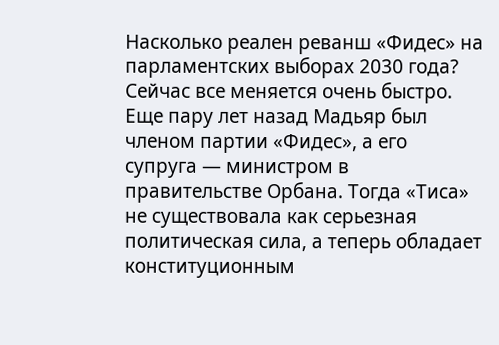Насколько реален реванш «Фидес» на парламентских выборах 2030 года?
Сейчас все меняется очень быстро. Еще пару лет назад Мадьяр был членом партии «Фидес», а его супруга — министром в правительстве Орбана. Тогда «Тиса» не существовала как серьезная политическая сила, а теперь обладает конституционным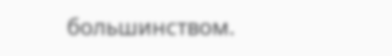большинством.